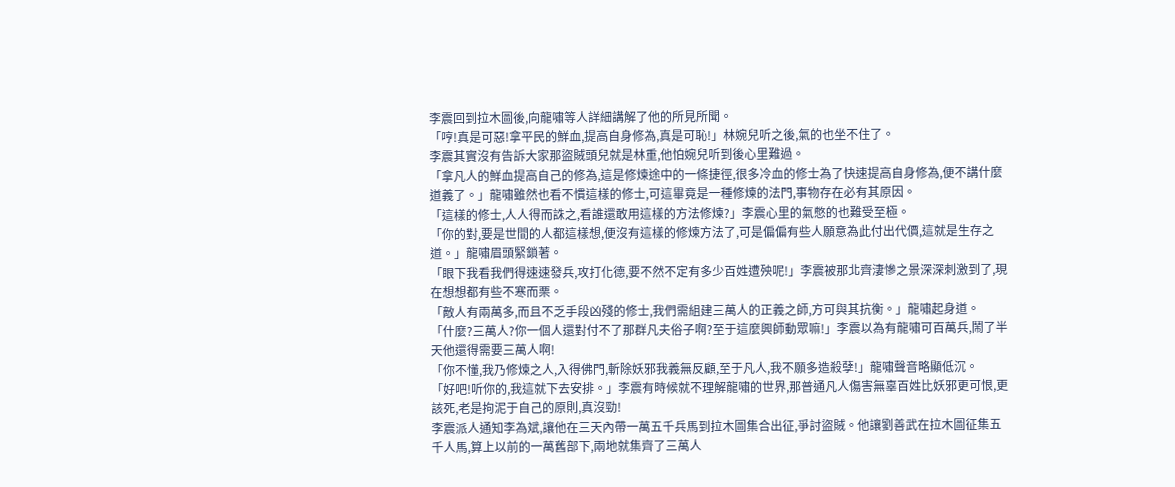李震回到拉木圖後,向龍嘯等人詳細講解了他的所見所聞。
「哼!真是可惡!拿平民的鮮血,提高自身修為,真是可恥!」林婉兒听之後,氣的也坐不住了。
李震其實沒有告訴大家那盜賊頭兒就是林重,他怕婉兒听到後心里難過。
「拿凡人的鮮血提高自己的修為,這是修煉途中的一條捷徑,很多冷血的修士為了快速提高自身修為,便不講什麼道義了。」龍嘯雖然也看不慣這樣的修士,可這畢竟是一種修煉的法門,事物存在必有其原因。
「這樣的修士,人人得而誅之,看誰還敢用這樣的方法修煉?」李震心里的氣憋的也難受至極。
「你的對,要是世間的人都這樣想,便沒有這樣的修煉方法了,可是偏偏有些人願意為此付出代價,這就是生存之道。」龍嘯眉頭緊鎖著。
「眼下我看我們得速速發兵,攻打化德,要不然不定有多少百姓遭殃呢!」李震被那北齊淒慘之景深深刺激到了,現在想想都有些不寒而栗。
「敵人有兩萬多,而且不乏手段凶殘的修士,我們需組建三萬人的正義之師,方可與其抗衡。」龍嘯起身道。
「什麼?三萬人?你一個人還對付不了那群凡夫俗子啊?至于這麼興師動眾嘛!」李震以為有龍嘯可百萬兵,鬧了半天他還得需要三萬人啊!
「你不懂,我乃修煉之人,入得佛門,斬除妖邪我義無反顧,至于凡人,我不願多造殺孽!」龍嘯聲音略顯低沉。
「好吧!听你的,我這就下去安排。」李震有時候就不理解龍嘯的世界,那普通凡人傷害無辜百姓比妖邪更可恨,更該死,老是拘泥于自己的原則,真沒勁!
李震派人通知李為斌,讓他在三天內帶一萬五千兵馬到拉木圖集合出征,爭討盜賊。他讓劉善武在拉木圖征集五千人馬,算上以前的一萬舊部下,兩地就集齊了三萬人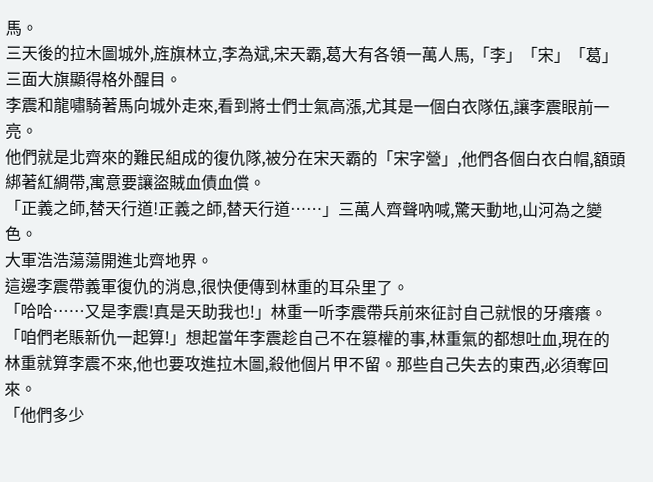馬。
三天後的拉木圖城外,旌旗林立,李為斌,宋天霸,葛大有各領一萬人馬,「李」「宋」「葛」三面大旗顯得格外醒目。
李震和龍嘯騎著馬向城外走來,看到將士們士氣高漲,尤其是一個白衣隊伍,讓李震眼前一亮。
他們就是北齊來的難民組成的復仇隊,被分在宋天霸的「宋字營」,他們各個白衣白帽,額頭綁著紅綢帶,寓意要讓盜賊血債血償。
「正義之師,替天行道!正義之師,替天行道……」三萬人齊聲吶喊,驚天動地,山河為之變色。
大軍浩浩蕩蕩開進北齊地界。
這邊李震帶義軍復仇的消息,很快便傳到林重的耳朵里了。
「哈哈……又是李震!真是天助我也!」林重一听李震帶兵前來征討自己就恨的牙癢癢。
「咱們老賬新仇一起算!」想起當年李震趁自己不在篡權的事,林重氣的都想吐血,現在的林重就算李震不來,他也要攻進拉木圖,殺他個片甲不留。那些自己失去的東西,必須奪回來。
「他們多少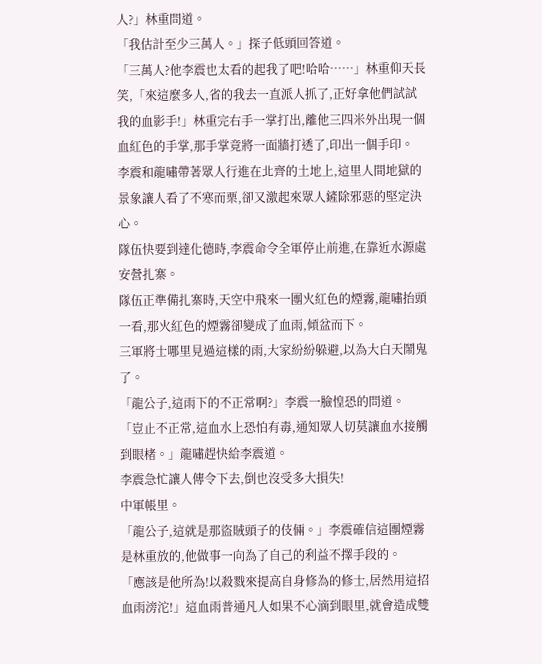人?」林重問道。
「我估計至少三萬人。」探子低頭回答道。
「三萬人?他李震也太看的起我了吧!哈哈……」林重仰天長笑,「來這麼多人,省的我去一直派人抓了,正好拿他們試試我的血影手!」林重完右手一掌打出,離他三四米外出現一個血紅色的手掌,那手掌竟將一面牆打透了,印出一個手印。
李震和龍嘯帶著眾人行進在北齊的土地上,這里人間地獄的景象讓人看了不寒而栗,卻又激起來眾人鏟除邪惡的堅定決心。
隊伍快要到達化德時,李震命令全軍停止前進,在靠近水源處安營扎寨。
隊伍正準備扎寨時,天空中飛來一團火紅色的煙霧,龍嘯抬頭一看,那火紅色的煙霧卻變成了血雨,傾盆而下。
三軍將士哪里見過這樣的雨,大家紛紛躲避,以為大白天鬧鬼了。
「龍公子,這雨下的不正常啊?」李震一臉惶恐的問道。
「豈止不正常,這血水上恐怕有毒,通知眾人切莫讓血水接觸到眼楮。」龍嘯趕快給李震道。
李震急忙讓人傳令下去,倒也沒受多大損失!
中軍帳里。
「龍公子,這就是那盜賊頭子的伎倆。」李震確信這團煙霧是林重放的,他做事一向為了自己的利益不擇手段的。
「應該是他所為!以殺戮來提高自身修為的修士,居然用這招血雨滂沱!」這血雨普通凡人如果不心滴到眼里,就會造成雙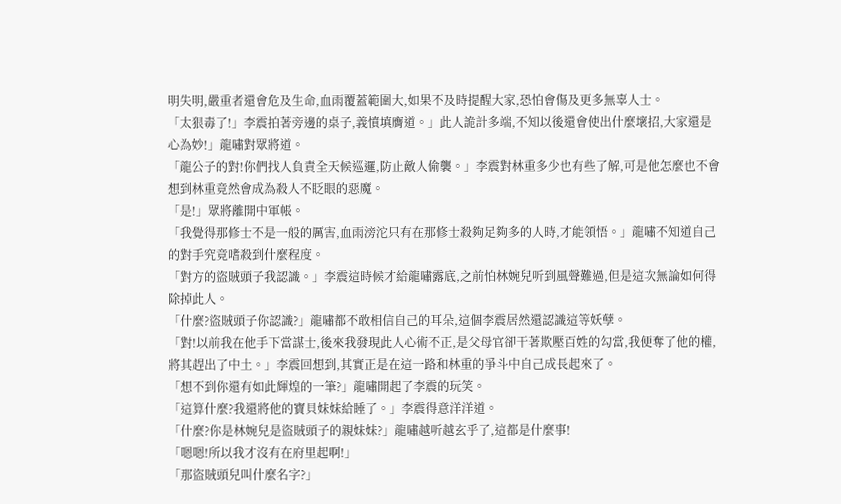明失明,嚴重者還會危及生命,血雨覆蓋範圍大,如果不及時提醒大家,恐怕會傷及更多無辜人士。
「太狠毒了!」李震拍著旁邊的桌子,義憤填膺道。」此人詭計多端,不知以後還會使出什麼壞招,大家還是心為妙!」龍嘯對眾將道。
「龍公子的對!你們找人負責全天候巡邏,防止敵人偷襲。」李震對林重多少也有些了解,可是他怎麼也不會想到林重竟然會成為殺人不眨眼的惡魔。
「是!」眾將離開中軍帳。
「我覺得那修士不是一般的厲害,血雨滂沱只有在那修士殺夠足夠多的人時,才能領悟。」龍嘯不知道自己的對手究竟嗜殺到什麼程度。
「對方的盜賊頭子我認識。」李震這時候才給龍嘯露底,之前怕林婉兒听到風聲難過,但是這次無論如何得除掉此人。
「什麼?盜賊頭子你認識?」龍嘯都不敢相信自己的耳朵,這個李震居然還認識這等妖孽。
「對!以前我在他手下當謀士,後來我發現此人心術不正,是父母官卻干著欺壓百姓的勾當,我便奪了他的權,將其趕出了中土。」李震回想到,其實正是在這一路和林重的爭斗中自己成長起來了。
「想不到你還有如此輝煌的一筆?」龍嘯開起了李震的玩笑。
「這算什麼?我還將他的寶貝妹妹給睡了。」李震得意洋洋道。
「什麼?你是林婉兒是盜賊頭子的親妹妹?」龍嘯越听越玄乎了,這都是什麼事!
「嗯嗯!所以我才沒有在府里起啊!」
「那盜賊頭兒叫什麼名字?」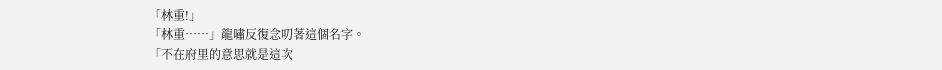「林重!」
「林重……」龍嘯反復念叨著這個名字。
「不在府里的意思就是這次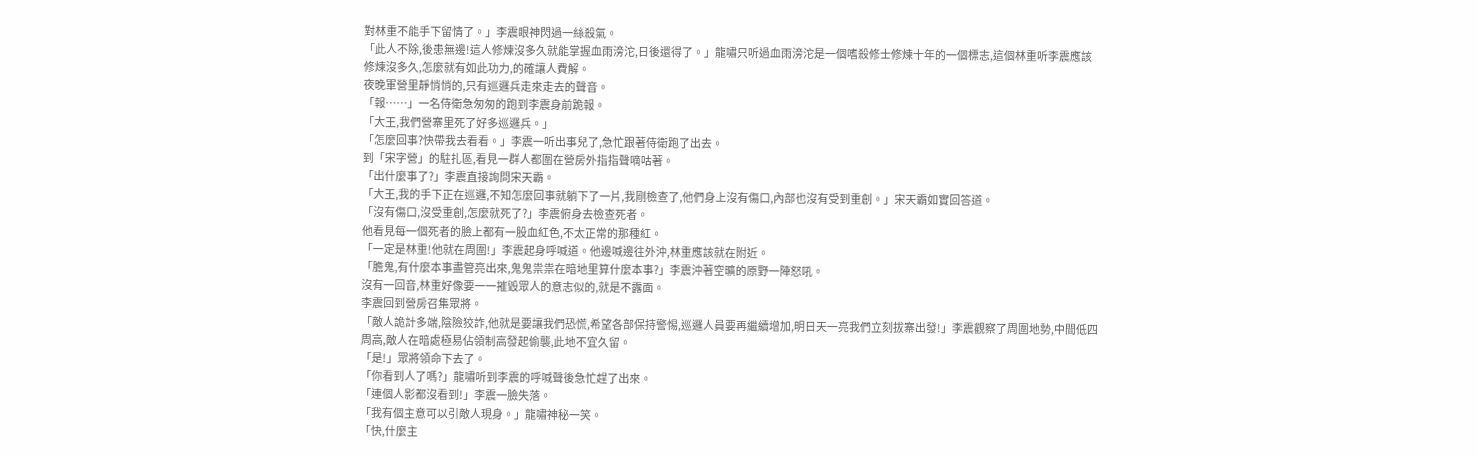對林重不能手下留情了。」李震眼神閃過一絲殺氣。
「此人不除,後患無邊!這人修煉沒多久就能掌握血雨滂沱,日後還得了。」龍嘯只听過血雨滂沱是一個嗜殺修士修煉十年的一個標志,這個林重听李震應該修煉沒多久,怎麼就有如此功力,的確讓人費解。
夜晚軍營里靜悄悄的,只有巡邏兵走來走去的聲音。
「報……」一名侍衛急匆匆的跑到李震身前跪報。
「大王,我們營寨里死了好多巡邏兵。」
「怎麼回事?快帶我去看看。」李震一听出事兒了,急忙跟著侍衛跑了出去。
到「宋字營」的駐扎區,看見一群人都圍在營房外指指聲嘀咕著。
「出什麼事了?」李震直接詢問宋天霸。
「大王,我的手下正在巡邏,不知怎麼回事就躺下了一片,我剛檢查了,他們身上沒有傷口,內部也沒有受到重創。」宋天霸如實回答道。
「沒有傷口,沒受重創,怎麼就死了?」李震俯身去檢查死者。
他看見每一個死者的臉上都有一股血紅色,不太正常的那種紅。
「一定是林重!他就在周圍!」李震起身呼喊道。他邊喊邊往外沖,林重應該就在附近。
「膽鬼,有什麼本事盡管亮出來,鬼鬼祟祟在暗地里算什麼本事?」李震沖著空曠的原野一陣怒吼。
沒有一回音,林重好像要一一摧毀眾人的意志似的,就是不露面。
李震回到營房召集眾將。
「敵人詭計多端,陰險狡詐,他就是要讓我們恐慌,希望各部保持警惕,巡邏人員要再繼續增加,明日天一亮我們立刻拔寨出發!」李震觀察了周圍地勢,中間低四周高,敵人在暗處極易佔領制高發起偷襲,此地不宜久留。
「是!」眾將領命下去了。
「你看到人了嗎?」龍嘯听到李震的呼喊聲後急忙趕了出來。
「連個人影都沒看到!」李震一臉失落。
「我有個主意可以引敵人現身。」龍嘯神秘一笑。
「快,什麼主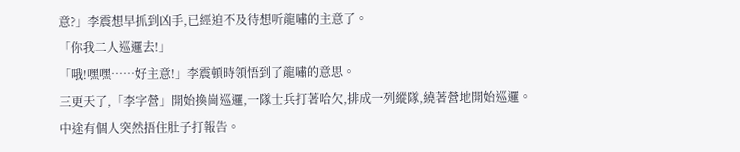意?」李震想早抓到凶手,已經迫不及待想听龍嘯的主意了。
「你我二人巡邏去!」
「哦!嘿嘿……好主意!」李震頓時領悟到了龍嘯的意思。
三更天了,「李字營」開始換崗巡邏,一隊士兵打著哈欠,排成一列縱隊,繞著營地開始巡邏。
中途有個人突然捂住肚子打報告。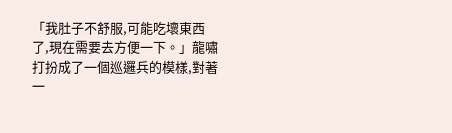「我肚子不舒服,可能吃壞東西了,現在需要去方便一下。」龍嘯打扮成了一個巡邏兵的模樣,對著一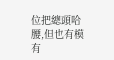位把總頭哈腰,但也有模有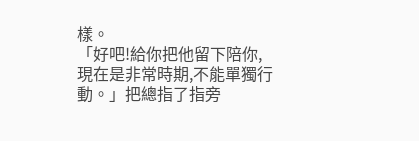樣。
「好吧!給你把他留下陪你,現在是非常時期,不能單獨行動。」把總指了指旁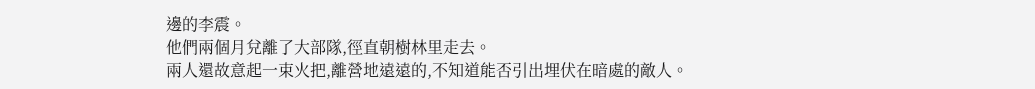邊的李震。
他們兩個月兌離了大部隊,徑直朝樹林里走去。
兩人還故意起一束火把,離營地遠遠的,不知道能否引出埋伏在暗處的敵人。